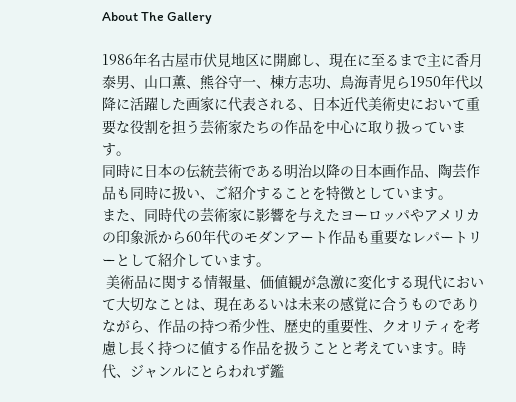About The Gallery

1986年名古屋市伏見地区に開廊し、現在に至るまで主に香月泰男、山口薫、熊谷守一、棟方志功、鳥海青児ら1950年代以降に活躍した画家に代表される、日本近代美術史において重要な役割を担う芸術家たちの作品を中心に取り扱っています。
同時に日本の伝統芸術である明治以降の日本画作品、陶芸作品も同時に扱い、ご紹介することを特徴としています。
また、同時代の芸術家に影響を与えたヨーロッパやアメリカの印象派から60年代のモダンアート作品も重要なレパートリーとして紹介しています。
 美術品に関する情報量、価値観が急激に変化する現代において大切なことは、現在あるいは未来の感覚に合うものでありながら、作品の持つ希少性、歴史的重要性、クオリティを考慮し長く持つに値する作品を扱うことと考えています。時代、ジャンルにとらわれず鑑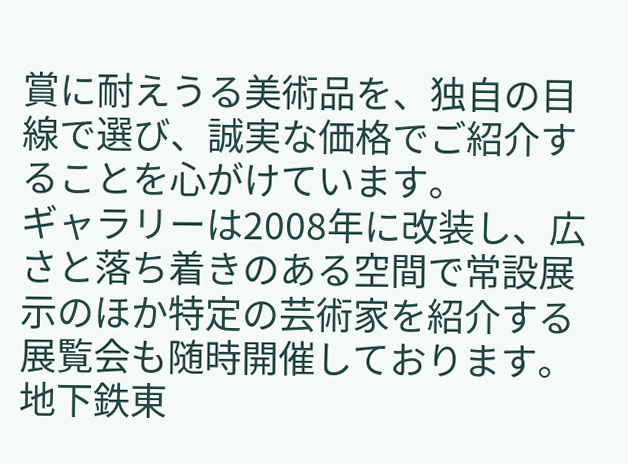賞に耐えうる美術品を、独自の目線で選び、誠実な価格でご紹介することを心がけています。
ギャラリーは2008年に改装し、広さと落ち着きのある空間で常設展示のほか特定の芸術家を紹介する展覧会も随時開催しております。
地下鉄東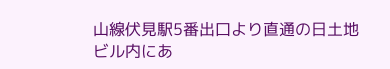山線伏見駅5番出口より直通の日土地ビル内にあ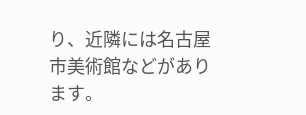り、近隣には名古屋市美術館などがあります。